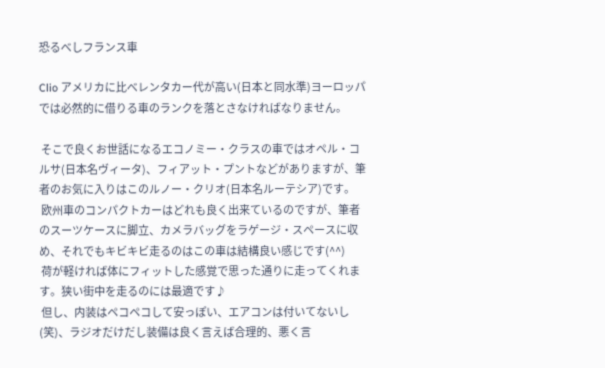恐るべしフランス車

Clio アメリカに比べレンタカー代が高い(日本と同水準)ヨーロッパでは必然的に借りる車のランクを落とさなければなりません。

 そこで良くお世話になるエコノミー・クラスの車ではオペル・コルサ(日本名ヴィータ)、フィアット・プントなどがありますが、筆者のお気に入りはこのルノー・クリオ(日本名ルーテシア)です。
 欧州車のコンパクトカーはどれも良く出来ているのですが、筆者のスーツケースに脚立、カメラバッグをラゲージ・スペースに収め、それでもキビキビ走るのはこの車は結構良い感じです(^^)
 荷が軽ければ体にフィットした感覚で思った通りに走ってくれます。狭い街中を走るのには最適です♪
 但し、内装はペコペコして安っぽい、エアコンは付いてないし(笑)、ラジオだけだし装備は良く言えば合理的、悪く言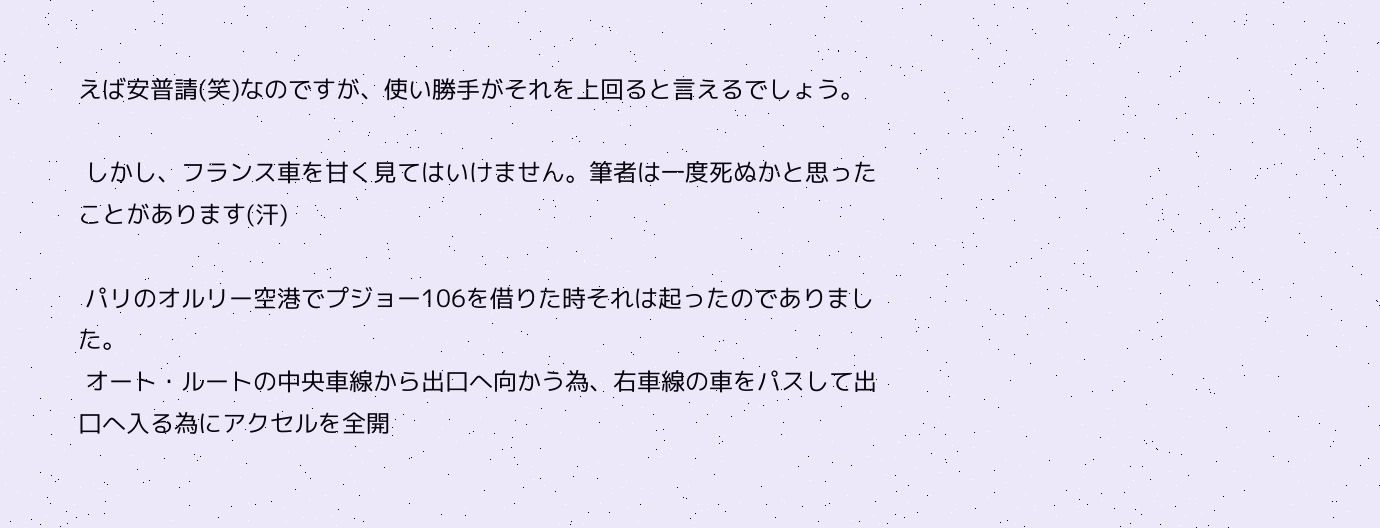えば安普請(笑)なのですが、使い勝手がそれを上回ると言えるでしょう。

 しかし、フランス車を甘く見てはいけません。筆者は一度死ぬかと思ったことがあります(汗)

 パリのオルリー空港でプジョー106を借りた時それは起ったのでありました。
 オート・ルートの中央車線から出口へ向かう為、右車線の車をパスして出口へ入る為にアクセルを全開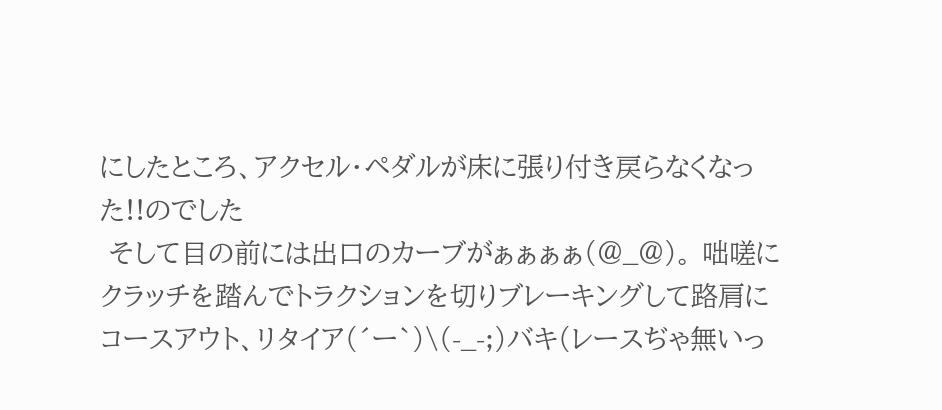にしたところ、アクセル・ペダルが床に張り付き戻らなくなった!!のでした
 そして目の前には出口のカーブがぁぁぁぁ(@_@)。 咄嗟にクラッチを踏んでトラクションを切りブレーキングして路肩にコースアウト、リタイア(´ー`)\(-_-;)バキ(レースぢゃ無いっ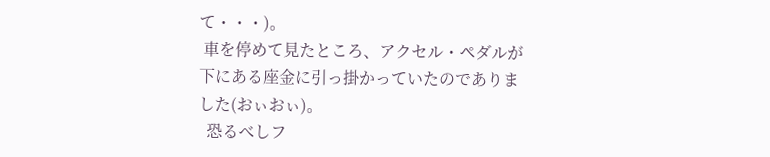て・・・)。
 車を停めて見たところ、アクセル・ペダルが下にある座金に引っ掛かっていたのでありました(おぃおぃ)。
  恐るべしフ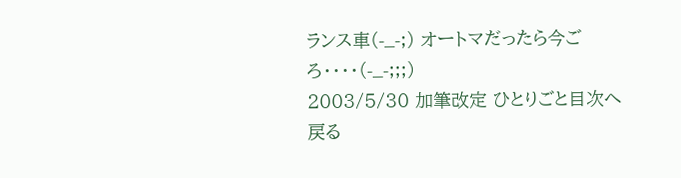ランス車(-_-;) オートマだったら今ごろ・・・・(-_-;;;)
2003/5/30 加筆改定 ひとりごと目次へ戻る